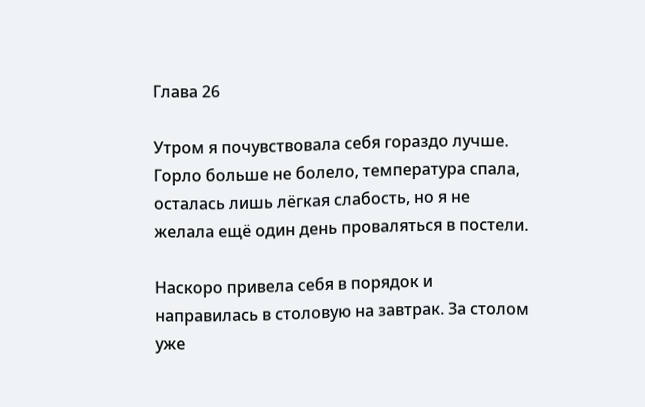Глава 26

Утром я почувствовала себя гораздо лучше. Горло больше не болело, температура спала, осталась лишь лёгкая слабость, но я не желала ещё один день проваляться в постели.

Наскоро привела себя в порядок и направилась в столовую на завтрак. За столом уже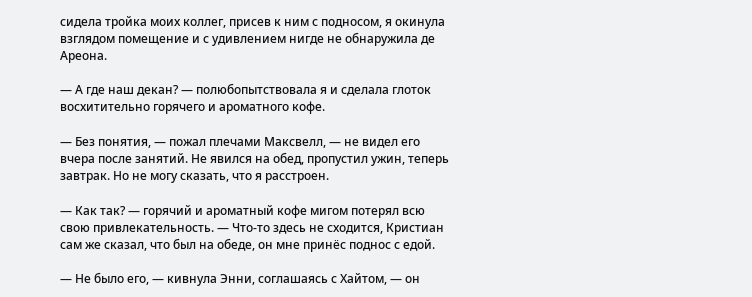сидела тройка моих коллег, присев к ним с подносом, я окинула взглядом помещение и с удивлением нигде не обнаружила де Ареона.

— А где наш декан? — полюбопытствовала я и сделала глоток восхитительно горячего и ароматного кофе.

— Без понятия, — пожал плечами Максвелл, — не видел его вчера после занятий. Не явился на обед, пропустил ужин, теперь завтрак. Но не могу сказать, что я расстроен.

— Как так? — горячий и ароматный кофе мигом потерял всю свою привлекательность. — Что-то здесь не сходится, Кристиан сам же сказал, что был на обеде, он мне принёс поднос с едой.

— Не было его, — кивнула Энни, соглашаясь с Хайтом, — он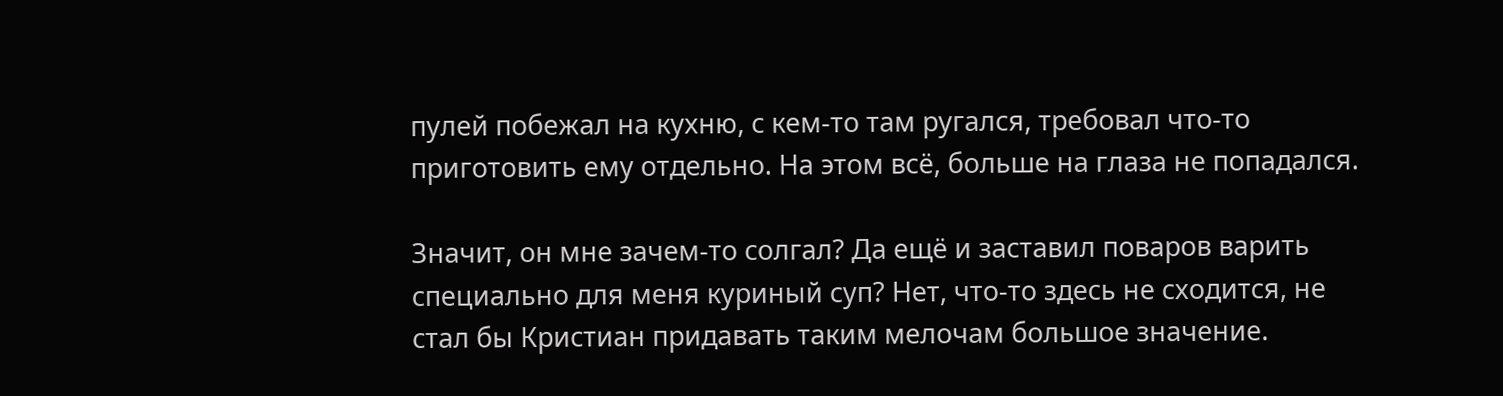пулей побежал на кухню, с кем-то там ругался, требовал что-то приготовить ему отдельно. На этом всё, больше на глаза не попадался.

Значит, он мне зачем-то солгал? Да ещё и заставил поваров варить специально для меня куриный суп? Нет, что-то здесь не сходится, не стал бы Кристиан придавать таким мелочам большое значение.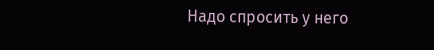Надо спросить у него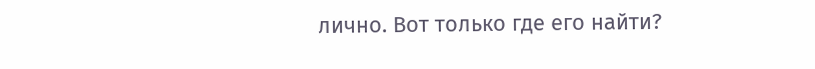лично. Вот только где его найти?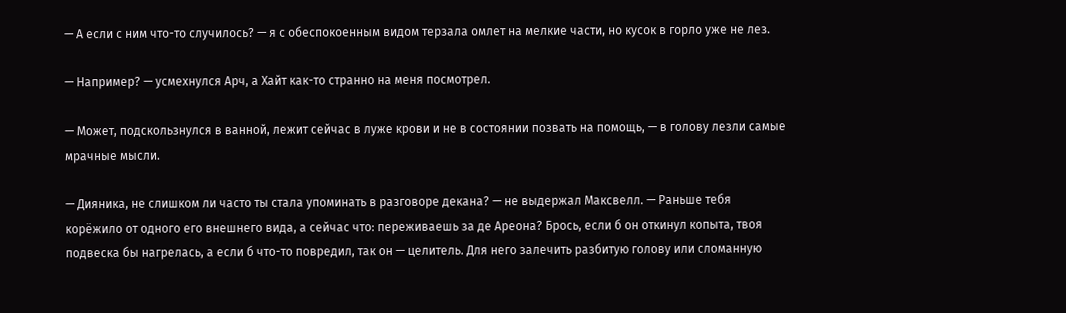— А если с ним что-то случилось? — я с обеспокоенным видом терзала омлет на мелкие части, но кусок в горло уже не лез.

— Например? — усмехнулся Арч, а Хайт как-то странно на меня посмотрел.

— Может, подскользнулся в ванной, лежит сейчас в луже крови и не в состоянии позвать на помощь, — в голову лезли самые мрачные мысли.

— Дияника, не слишком ли часто ты стала упоминать в разговоре декана? — не выдержал Максвелл. — Раньше тебя корёжило от одного его внешнего вида, а сейчас что: переживаешь за де Ареона? Брось, если б он откинул копыта, твоя подвеска бы нагрелась, а если б что-то повредил, так он — целитель. Для него залечить разбитую голову или сломанную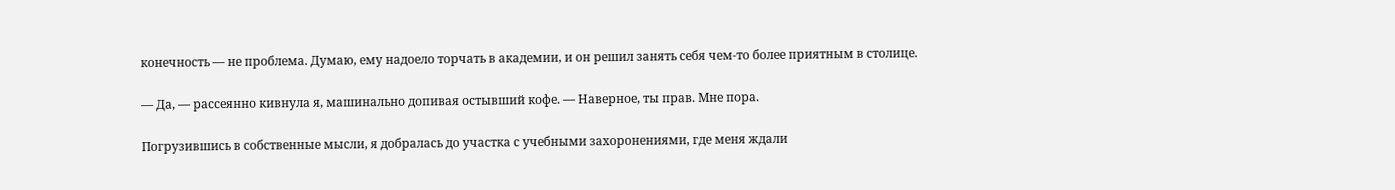конечность — не проблема. Думаю, ему надоело торчать в академии, и он решил занять себя чем-то более приятным в столице.

— Да, — рассеянно кивнула я, машинально допивая остывший кофе. — Наверное, ты прав. Мне пора.

Погрузившись в собственные мысли, я добралась до участка с учебными захоронениями, где меня ждали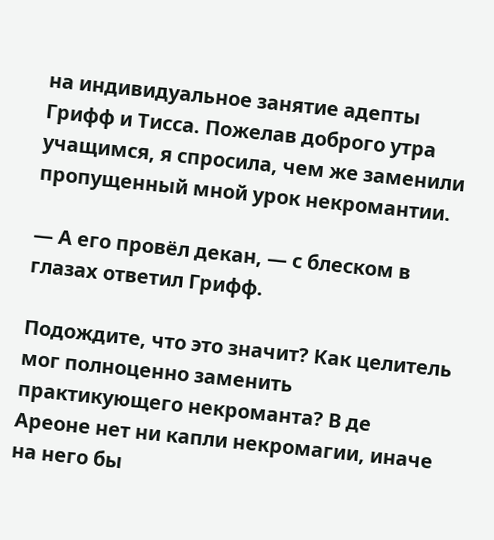на индивидуальное занятие адепты Грифф и Тисса. Пожелав доброго утра учащимся, я спросила, чем же заменили пропущенный мной урок некромантии.

— А его провёл декан, — с блеском в глазах ответил Грифф.

Подождите, что это значит? Как целитель мог полноценно заменить практикующего некроманта? В де Ареоне нет ни капли некромагии, иначе на него бы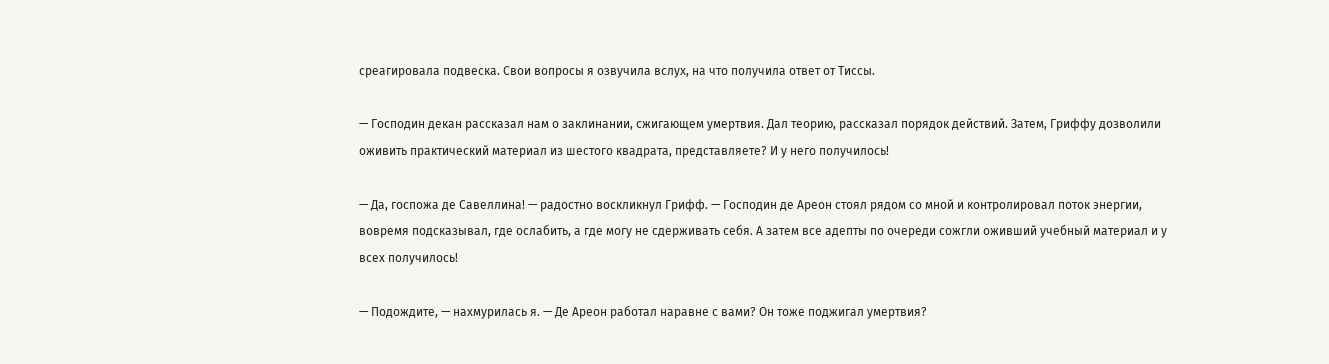среагировала подвеска. Свои вопросы я озвучила вслух, на что получила ответ от Тиссы.

— Господин декан рассказал нам о заклинании, сжигающем умертвия. Дал теорию, рассказал порядок действий. Затем, Гриффу дозволили оживить практический материал из шестого квадрата, представляете? И у него получилось!

— Да, госпожа де Савеллина! — радостно воскликнул Грифф. — Господин де Ареон стоял рядом со мной и контролировал поток энергии, вовремя подсказывал, где ослабить, а где могу не сдерживать себя. А затем все адепты по очереди сожгли оживший учебный материал и у всех получилось!

— Подождите, — нахмурилась я. — Де Ареон работал наравне с вами? Он тоже поджигал умертвия?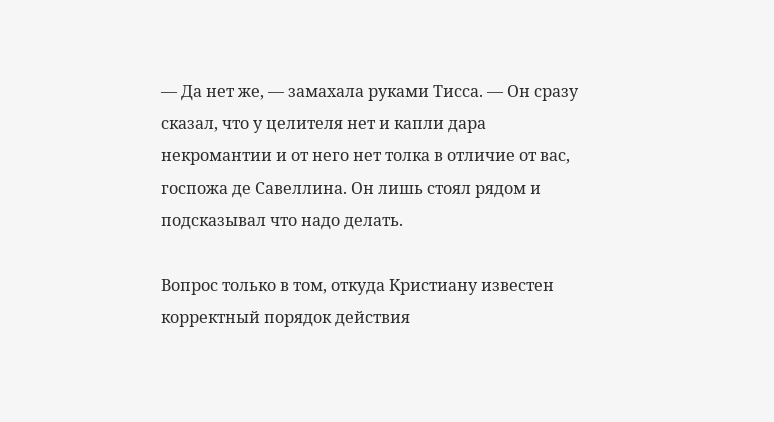— Да нет же, — замахала руками Тисса. — Он сразу сказал, что у целителя нет и капли дара некромантии и от него нет толка в отличие от вас, госпожа де Савеллина. Он лишь стоял рядом и подсказывал что надо делать.

Вопрос только в том, откуда Кристиану известен корректный порядок действия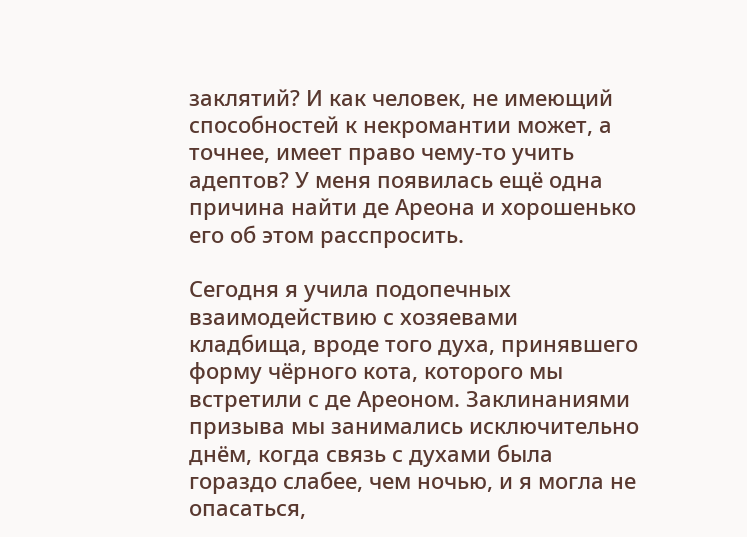заклятий? И как человек, не имеющий способностей к некромантии может, а точнее, имеет право чему-то учить адептов? У меня появилась ещё одна причина найти де Ареона и хорошенько его об этом расспросить.

Сегодня я учила подопечных взаимодействию с хозяевами кладбища, вроде того духа, принявшего форму чёрного кота, которого мы встретили с де Ареоном. Заклинаниями призыва мы занимались исключительно днём, когда связь с духами была гораздо слабее, чем ночью, и я могла не опасаться,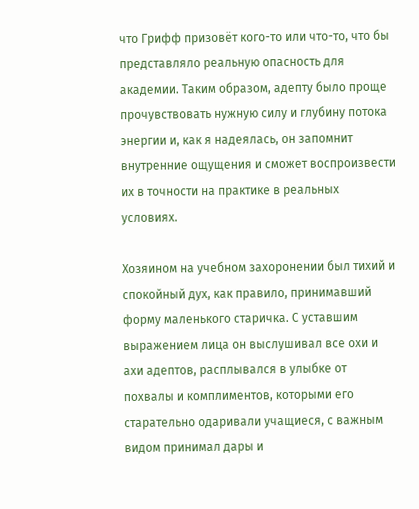что Грифф призовёт кого-то или что-то, что бы представляло реальную опасность для академии. Таким образом, адепту было проще прочувствовать нужную силу и глубину потока энергии и, как я надеялась, он запомнит внутренние ощущения и сможет воспроизвести их в точности на практике в реальных условиях.

Хозяином на учебном захоронении был тихий и спокойный дух, как правило, принимавший форму маленького старичка. С уставшим выражением лица он выслушивал все охи и ахи адептов, расплывался в улыбке от похвалы и комплиментов, которыми его старательно одаривали учащиеся, с важным видом принимал дары и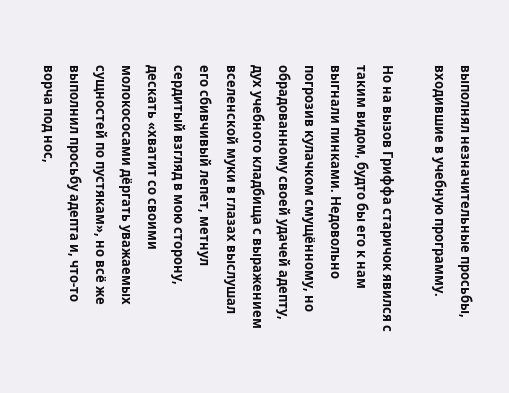выполнял незначительные просьбы, входившие в учебную программу.

Но на вызов Гриффа старичок явился с таким видом, будто бы его к нам выгнали пинками. Недовольно погрозив кулачком смущённому, но обрадованному своей удачей адепту, дух учебного кладбища с выражением вселенской муки в глазах выслушал его сбивчивый лепет, метнул сердитый взгляд в мою сторону, дескать «хватит со своими молокососами дёргать уважаемых сущностей по пустякам», но всё же выполнил просьбу адепта и, что-то ворча под нос,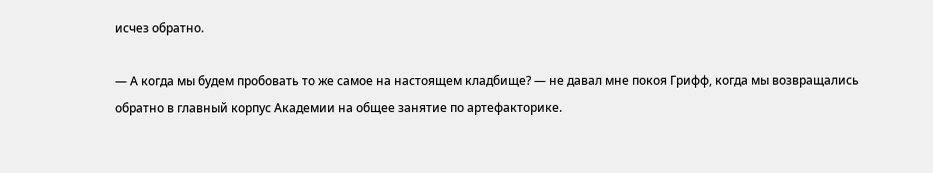исчез обратно.

— А когда мы будем пробовать то же самое на настоящем кладбище? — не давал мне покоя Грифф, когда мы возвращались обратно в главный корпус Академии на общее занятие по артефакторике.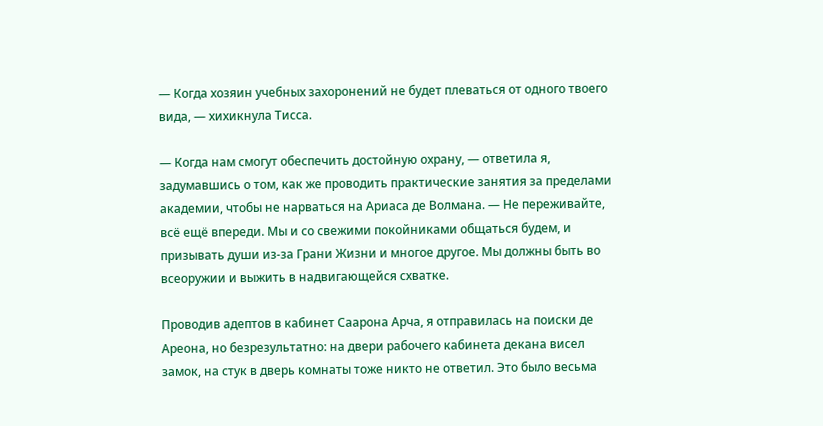— Когда хозяин учебных захоронений не будет плеваться от одного твоего вида, — хихикнула Тисса.

— Когда нам смогут обеспечить достойную охрану, — ответила я, задумавшись о том, как же проводить практические занятия за пределами академии, чтобы не нарваться на Ариаса де Волмана. — Не переживайте, всё ещё впереди. Мы и со свежими покойниками общаться будем, и призывать души из-за Грани Жизни и многое другое. Мы должны быть во всеоружии и выжить в надвигающейся схватке.

Проводив адептов в кабинет Саарона Арча, я отправилась на поиски де Ареона, но безрезультатно: на двери рабочего кабинета декана висел замок, на стук в дверь комнаты тоже никто не ответил. Это было весьма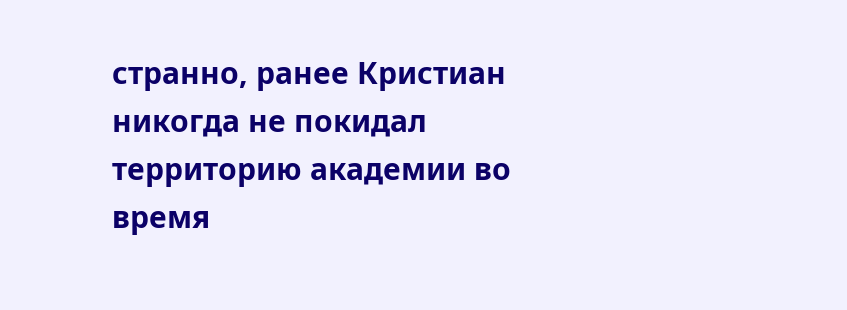странно, ранее Кристиан никогда не покидал территорию академии во время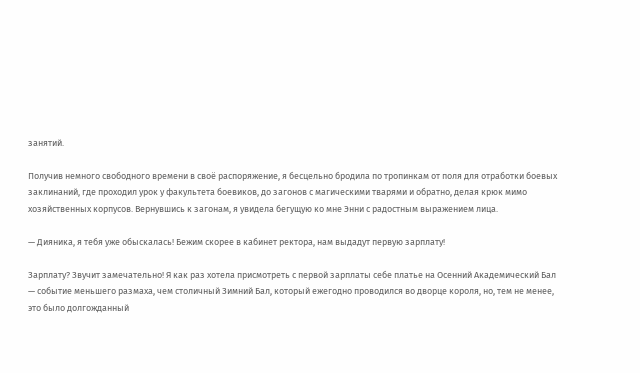занятий.

Получив немного свободного времени в своё распоряжение, я бесцельно бродила по тропинкам от поля для отработки боевых заклинаний, где проходил урок у факультета боевиков, до загонов с магическими тварями и обратно, делая крюк мимо хозяйственных корпусов. Вернувшись к загонам, я увидела бегущую ко мне Энни с радостным выражением лица.

— Дияника, я тебя уже обыскалась! Бежим скорее в кабинет ректора, нам выдадут первую зарплату!

Зарплату? Звучит замечательно! Я как раз хотела присмотреть с первой зарплаты себе платье на Осенний Академический Бал — событие меньшего размаха, чем столичный Зимний Бал, который ежегодно проводился во дворце короля, но, тем не менее, это было долгожданный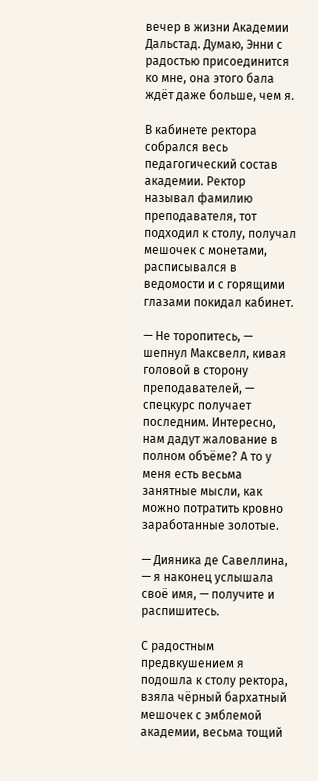вечер в жизни Академии Дальстад. Думаю, Энни с радостью присоединится ко мне, она этого бала ждёт даже больше, чем я.

В кабинете ректора собрался весь педагогический состав академии. Ректор называл фамилию преподавателя, тот подходил к столу, получал мешочек с монетами, расписывался в ведомости и с горящими глазами покидал кабинет.

— Не торопитесь, — шепнул Максвелл, кивая головой в сторону преподавателей, — спецкурс получает последним. Интересно, нам дадут жалование в полном объёме? А то у меня есть весьма занятные мысли, как можно потратить кровно заработанные золотые.

— Дияника де Савеллина, — я наконец услышала своё имя, — получите и распишитесь.

С радостным предвкушением я подошла к столу ректора, взяла чёрный бархатный мешочек с эмблемой академии, весьма тощий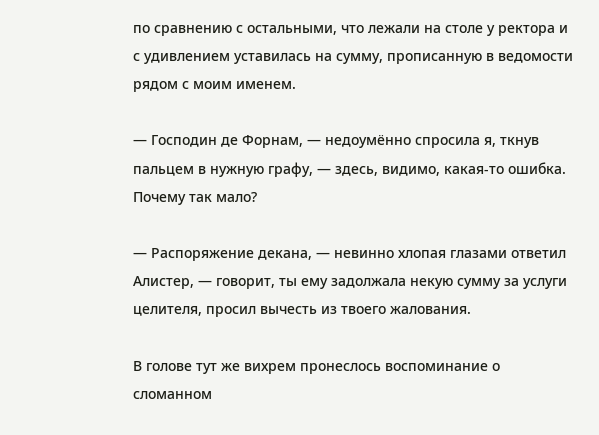по сравнению с остальными, что лежали на столе у ректора и с удивлением уставилась на сумму, прописанную в ведомости рядом с моим именем.

— Господин де Форнам, — недоумённо спросила я, ткнув пальцем в нужную графу, — здесь, видимо, какая-то ошибка. Почему так мало?

— Распоряжение декана, — невинно хлопая глазами ответил Алистер, — говорит, ты ему задолжала некую сумму за услуги целителя, просил вычесть из твоего жалования.

В голове тут же вихрем пронеслось воспоминание о сломанном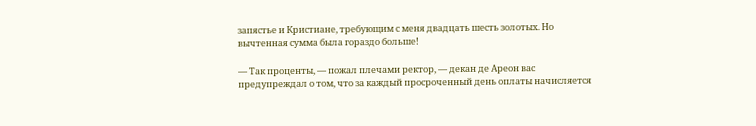запястье и Кристиане, требующим с меня двадцать шесть золотых. Но вычтенная сумма была гораздо больше!

— Так проценты, — пожал плечами ректор, — декан де Ареон вас предупреждал о том, что за каждый просроченный день оплаты начисляется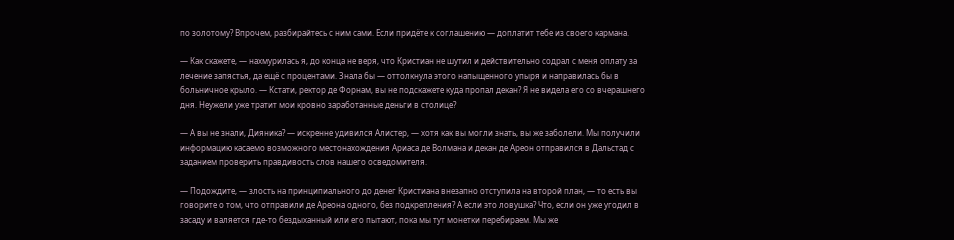по золотому? Впрочем, разбирайтесь с ним сами. Если придёте к соглашению — доплатит тебе из своего кармана.

— Как скажете, — нахмурилась я, до конца не веря, что Кристиан не шутил и действительно содрал с меня оплату за лечение запястья, да ещё с процентами. Знала бы — оттолкнула этого напыщенного упыря и направилась бы в больничное крыло. — Кстати, ректор де Форнам, вы не подскажете куда пропал декан? Я не видела его со вчерашнего дня. Неужели уже тратит мои кровно заработанные деньги в столице?

— А вы не знали, Дияника? — искренне удивился Алистер, — хотя как вы могли знать, вы же заболели. Мы получили информацию касаемо возможного местонахождения Ариаса де Волмана и декан де Ареон отправился в Дальстад с заданием проверить правдивость слов нашего осведомителя.

— Подождите, — злость на принципиального до денег Кристиана внезапно отступила на второй план, — то есть вы говорите о том, что отправили де Ареона одного, без подкрепления? А если это ловушка? Что, если он уже угодил в засаду и валяется где-то бездыханный или его пытают, пока мы тут монетки перебираем. Мы же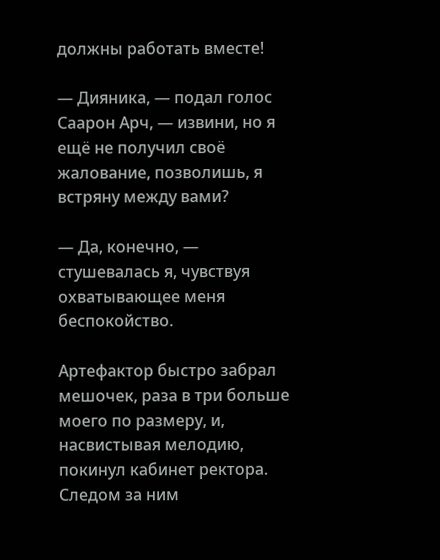должны работать вместе!

— Дияника, — подал голос Саарон Арч, — извини, но я ещё не получил своё жалование, позволишь, я встряну между вами?

— Да, конечно, — стушевалась я, чувствуя охватывающее меня беспокойство.

Артефактор быстро забрал мешочек, раза в три больше моего по размеру, и, насвистывая мелодию, покинул кабинет ректора. Следом за ним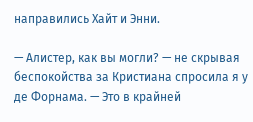направились Хайт и Энни.

— Алистер, как вы могли? — не скрывая беспокойства за Кристиана спросила я у де Форнама. — Это в крайней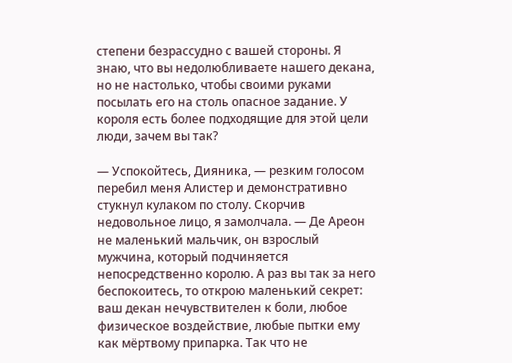степени безрассудно с вашей стороны. Я знаю, что вы недолюбливаете нашего декана, но не настолько, чтобы своими руками посылать его на столь опасное задание. У короля есть более подходящие для этой цели люди, зачем вы так?

— Успокойтесь, Дияника, — резким голосом перебил меня Алистер и демонстративно стукнул кулаком по столу. Скорчив недовольное лицо, я замолчала. — Де Ареон не маленький мальчик, он взрослый мужчина, который подчиняется непосредственно королю. А раз вы так за него беспокоитесь, то открою маленький секрет: ваш декан нечувствителен к боли, любое физическое воздействие, любые пытки ему как мёртвому припарка. Так что не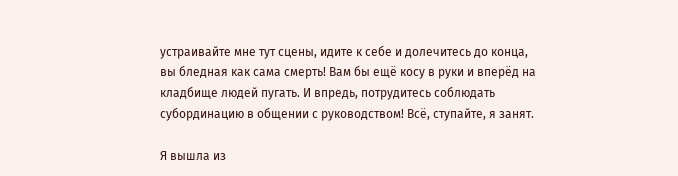устраивайте мне тут сцены, идите к себе и долечитесь до конца, вы бледная как сама смерть! Вам бы ещё косу в руки и вперёд на кладбище людей пугать. И впредь, потрудитесь соблюдать субординацию в общении с руководством! Всё, ступайте, я занят.

Я вышла из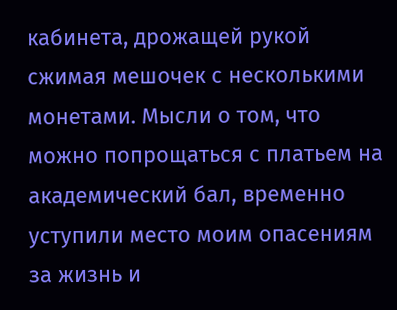кабинета, дрожащей рукой сжимая мешочек с несколькими монетами. Мысли о том, что можно попрощаться с платьем на академический бал, временно уступили место моим опасениям за жизнь и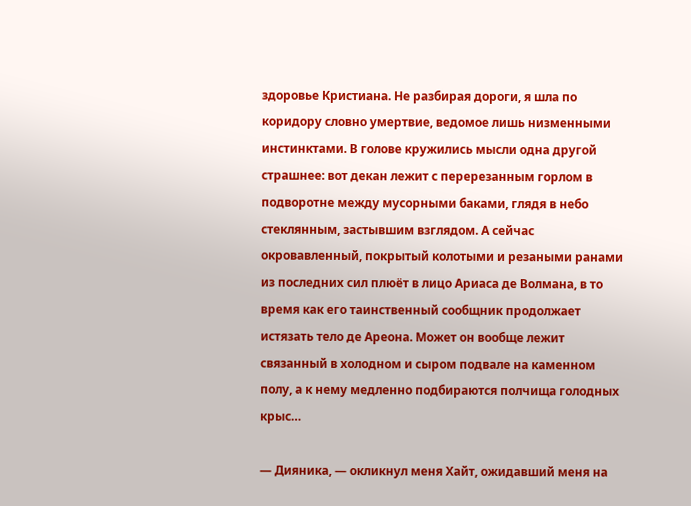здоровье Кристиана. Не разбирая дороги, я шла по коридору словно умертвие, ведомое лишь низменными инстинктами. В голове кружились мысли одна другой страшнее: вот декан лежит с перерезанным горлом в подворотне между мусорными баками, глядя в небо стеклянным, застывшим взглядом. А сейчас окровавленный, покрытый колотыми и резаными ранами из последних сил плюёт в лицо Ариаса де Волмана, в то время как его таинственный сообщник продолжает истязать тело де Ареона. Может он вообще лежит связанный в холодном и сыром подвале на каменном полу, а к нему медленно подбираются полчища голодных крыс…

— Дияника, — окликнул меня Хайт, ожидавший меня на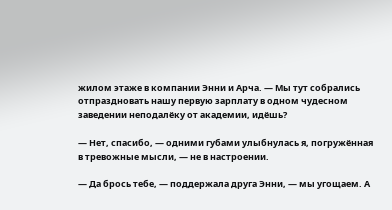жилом этаже в компании Энни и Арча. — Мы тут собрались отпраздновать нашу первую зарплату в одном чудесном заведении неподалёку от академии, идёшь?

— Нет, спасибо, — одними губами улыбнулась я, погружённая в тревожные мысли, — не в настроении.

— Да брось тебе, — поддержала друга Энни, — мы угощаем. А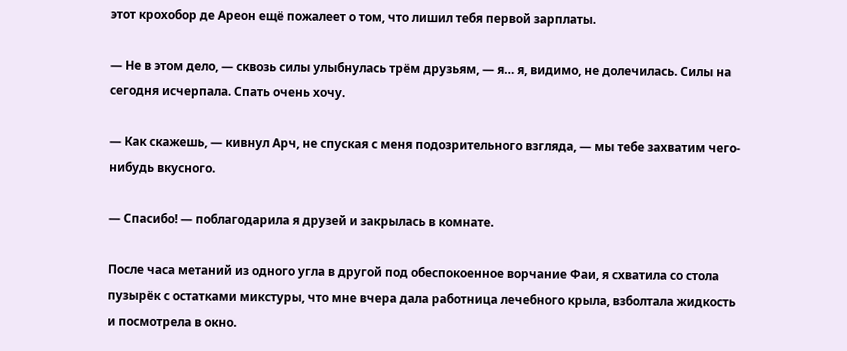этот крохобор де Ареон ещё пожалеет о том, что лишил тебя первой зарплаты.

— Не в этом дело, — сквозь силы улыбнулась трём друзьям, — я… я, видимо, не долечилась. Силы на сегодня исчерпала. Спать очень хочу.

— Как скажешь, — кивнул Арч, не спуская с меня подозрительного взгляда, — мы тебе захватим чего-нибудь вкусного.

— Спасибо! — поблагодарила я друзей и закрылась в комнате.

После часа метаний из одного угла в другой под обеспокоенное ворчание Фаи, я схватила со стола пузырёк с остатками микстуры, что мне вчера дала работница лечебного крыла, взболтала жидкость и посмотрела в окно.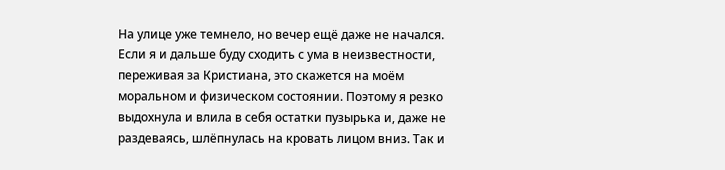На улице уже темнело, но вечер ещё даже не начался. Если я и дальше буду сходить с ума в неизвестности, переживая за Кристиана, это скажется на моём моральном и физическом состоянии. Поэтому я резко выдохнула и влила в себя остатки пузырька и, даже не раздеваясь, шлёпнулась на кровать лицом вниз. Так и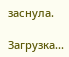заснула.

Загрузка...